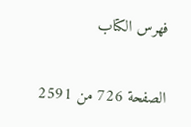فهرس الكتاب

الصفحة 726 من 2591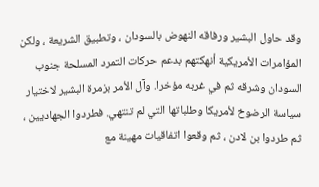وقد حاول البشير ورفاقه النهوض بالسودان ، وتطبيق الشريعة ، ولكن المؤامرات الأمريكية أنهكتهم بدعم حركات التمرد المسلحة جنوب السودان وشرقه ثم في غربه مؤخرا. وآل الأمر بزمرة البشير لاختيار سياسة الرضوخ لأمريكا وطلباتها التي لم تنتهي. فطردوا الجهاديين ، ثم طردوا بن لادن ، ثم وقعوا اتفاقيات مهينة مع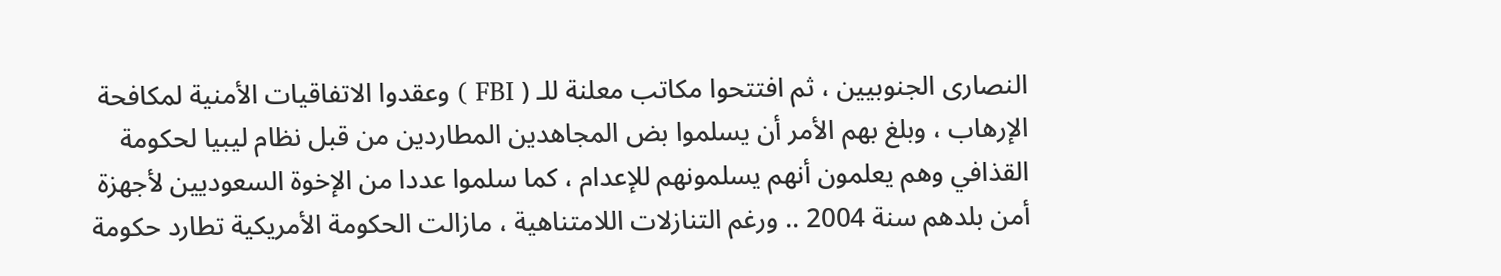النصارى الجنوبيين ، ثم افتتحوا مكاتب معلنة للـ ( FBI ) وعقدوا الاتفاقيات الأمنية لمكافحة الإرهاب ، وبلغ بهم الأمر أن يسلموا بض المجاهدين المطاردين من قبل نظام ليبيا لحكومة القذافي وهم يعلمون أنهم يسلمونهم للإعدام ، كما سلموا عددا من الإخوة السعوديين لأجهزة أمن بلدهم سنة 2004 .. ورغم التنازلات اللامتناهية ، مازالت الحكومة الأمريكية تطارد حكومة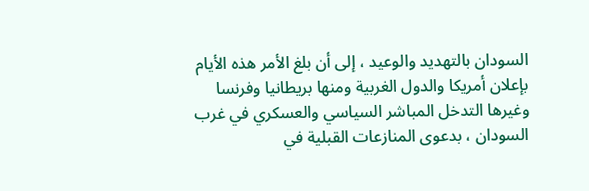السودان بالتهديد والوعيد ، إلى أن بلغ الأمر هذه الأيام بإعلان أمريكا والدول الغربية ومنها بريطانيا وفرنسا وغيرها التدخل المباشر السياسي والعسكري في غرب السودان ، بدعوى المنازعات القبلية في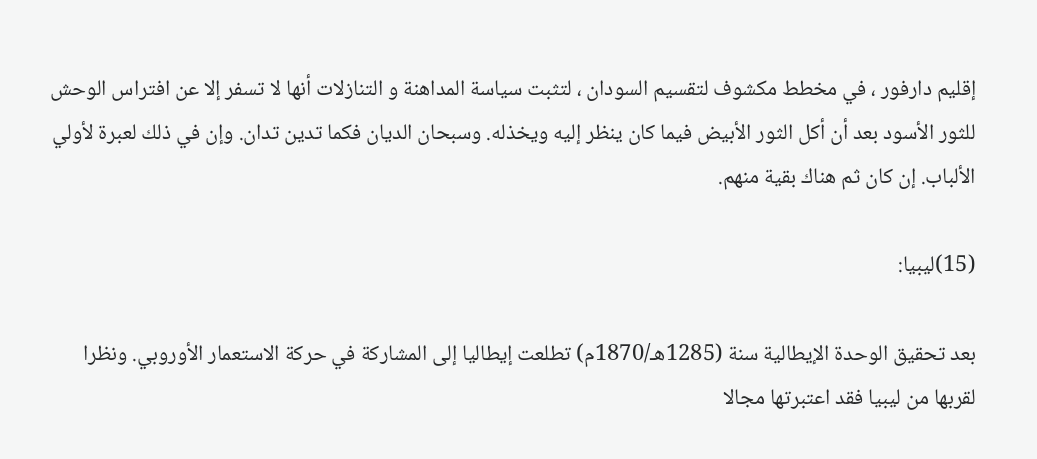إقليم دارفور ، في مخطط مكشوف لتقسيم السودان ، لتثبت سياسة المداهنة و التنازلات أنها لا تسفر إلا عن افتراس الوحش للثور الأسود بعد أن أكل الثور الأبيض فيما كان ينظر إليه ويخذله. وسبحان الديان فكما تدين تدان. وإن في ذلك لعبرة لأولي الألباب. إن كان ثم هناك بقية منهم.

(15)ليبيا:

بعد تحقيق الوحدة الإيطالية سنة (1285هـ/1870م) تطلعت إيطاليا إلى المشاركة في حركة الاستعمار الأوروبي. ونظرا لقربها من ليبيا فقد اعتبرتها مجالا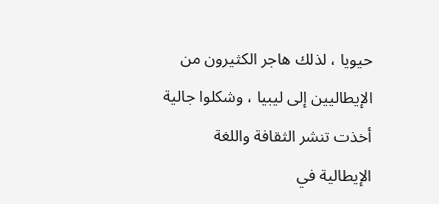حيويا ، لذلك هاجر الكثيرون من الإيطاليين إلى ليبيا ، وشكلوا جالية أخذت تنشر الثقافة واللغة الإيطالية في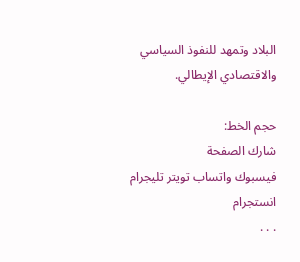البلاد وتمهد للنفوذ السياسي والاقتصادي الإيطالي.

حجم الخط:
شارك الصفحة
فيسبوك واتساب تويتر تليجرام انستجرام
. . .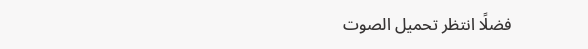فضلًا انتظر تحميل الصوت